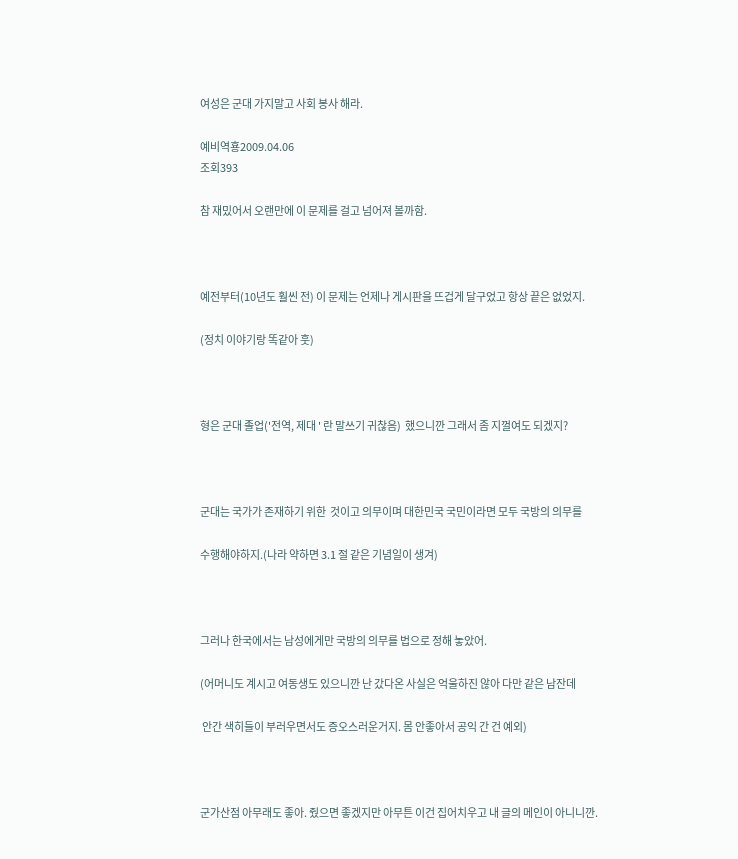여성은 군대 가지말고 사회 봉사 해라.

예비역횽2009.04.06
조회393

참 재밌어서 오랜만에 이 문제를 걸고 넘어져 볼까함.



예전부터(10년도 훨씬 전) 이 문제는 언제나 게시판을 뜨겁게 달구었고 항상 끝은 없었지.

(정치 이야기랑 똑같아 훗)



형은 군대 졸업('전역, 제대 ' 란 말쓰기 귀찮음)  했으니깐 그래서 좀 지껄여도 되겠지?



군대는 국가가 존재하기 위한  것이고 의무이며 대한민국 국민이라면 모두 국방의 의무를

수행해야하지.(나라 약하면 3.1 절 같은 기념일이 생겨)



그러나 한국에서는 남성에게만 국방의 의무를 법으로 정해 놓았어.

(어머니도 계시고 여동생도 있으니깐 난 갔다온 사실은 억울하진 않아 다만 같은 남잔데

 안간 색히들이 부러우면서도 증오스러운거지. 몸 안좋아서 공익 간 건 예외)



군가산점 아무래도 좋아. 줬으면 좋겠지만 아무튼 이건 집어치우고 내 글의 메인이 아니니깐.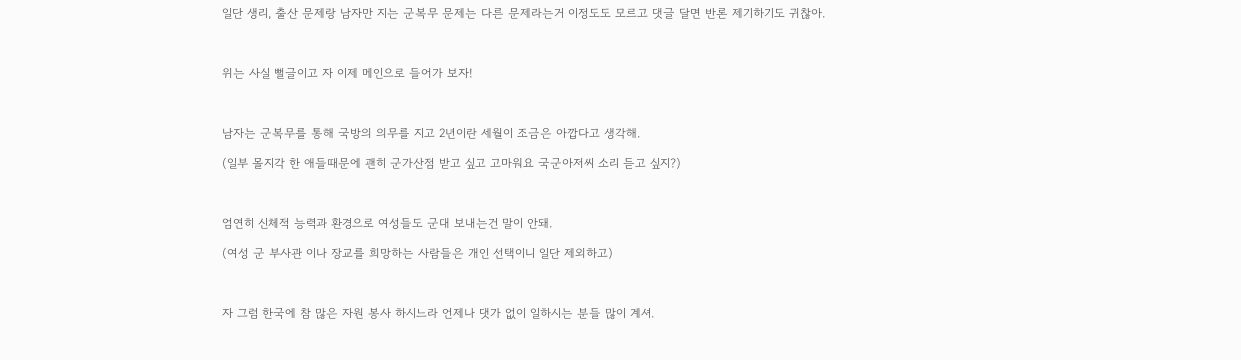일단 생리, 출산 문제랑 남자만 지는 군복무 문제는 다른 문제라는거 이정도도 모르고 댓글 달면 반론 제기하기도 귀찮아.



위는 사실 뻘글이고 자 이제 메인으로 들어가 보자!



남자는 군복무를 통해 국방의 의무를 지고 2년이란 세월이 조금은 아깝다고 생각해.

(일부 몰지각 한 애들때문에 괜히 군가산점 받고 싶고 고마워요 국군아저씨 소리 듣고 싶지?)



엄연히 신체적 능력과 환경으로 여성들도 군대 보내는건 말이 안돼.

(여성 군 부사관 이나 장교를 희망하는 사람들은 개인 선택이니 일단 제외하고)



자 그럼 한국에 참 많은 자원 봉사 하시느라 언제나 댓가 없이 일하시는 분들 많이 계셔.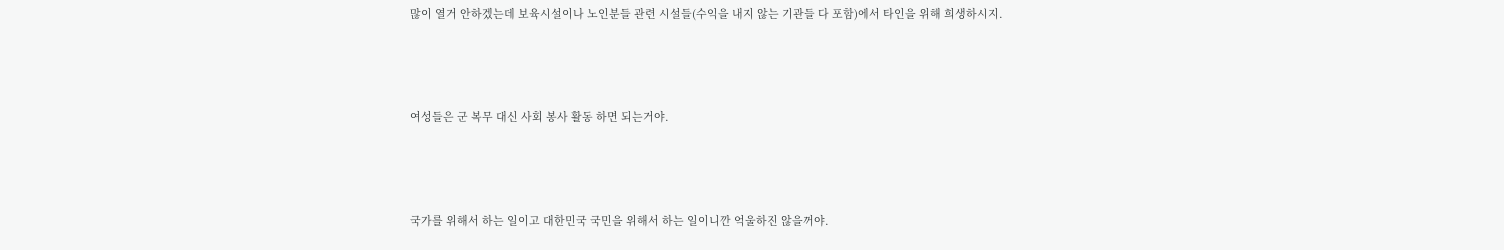많이 열거 안하겠는데 보육시설이나 노인분들 관련 시설들(수익을 내지 않는 기관들 다 포함)에서 타인을 위해 희생하시지.



여성들은 군 복무 대신 사회 봉사 활동 하면 되는거야.



국가를 위해서 하는 일이고 대한민국 국민을 위해서 하는 일이니깐 억울하진 않을꺼야.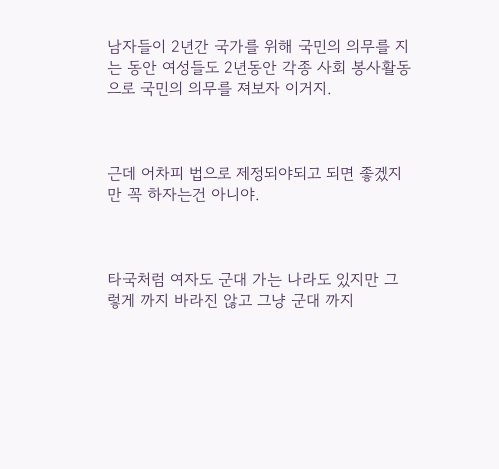남자들이 2년간 국가를 위해 국민의 의무를 지는 동안 여성들도 2년동안 각종 사회 봉사활동으로 국민의 의무를 져보자 이거지.



근데 어차피 법으로 제정되야되고 되면 좋겠지만 꼭 하자는건 아니야.



타국처럼 여자도 군대 가는 나라도 있지만 그렇게 까지 바라진 않고 그냥 군대 까지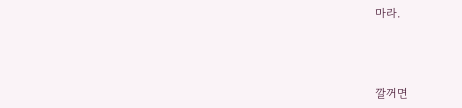마라.



깔꺼면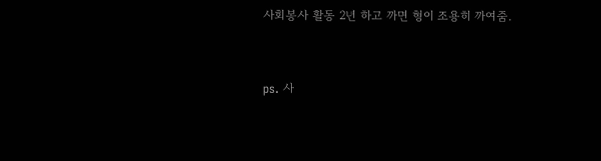사회봉사 활동 2년 하고 까면 형이 조용히 까여줌.



ps. 사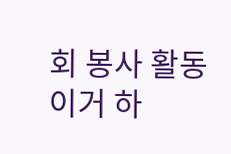회 봉사 활동 이거 하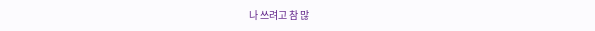나 쓰려고 참 많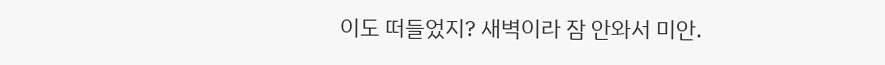이도 떠들었지? 새벽이라 잠 안와서 미안.